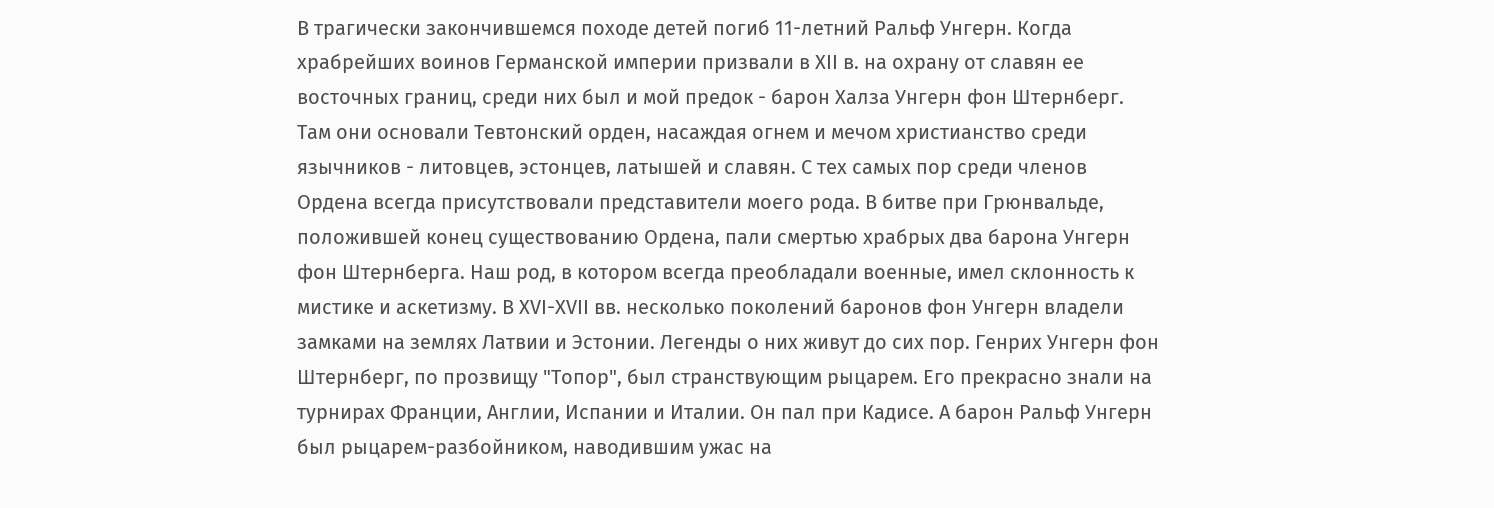В трагически закончившемся походе детей погиб 11-летний Ральф Унгерн. Когда храбрейших воинов Германской империи призвали в XII в. на охрану от славян ее восточных границ, среди них был и мой предок - барон Халза Унгерн фон Штернберг. Там они основали Тевтонский орден, насаждая огнем и мечом христианство среди язычников - литовцев, эстонцев, латышей и славян. С тех самых пор среди членов Ордена всегда присутствовали представители моего рода. В битве при Грюнвальде, положившей конец существованию Ордена, пали смертью храбрых два барона Унгерн фон Штернберга. Наш род, в котором всегда преобладали военные, имел склонность к мистике и аскетизму. В XVI-XVII вв. несколько поколений баронов фон Унгерн владели замками на землях Латвии и Эстонии. Легенды о них живут до сих пор. Генрих Унгерн фон Штернберг, по прозвищу "Топор", был странствующим рыцарем. Его прекрасно знали на турнирах Франции, Англии, Испании и Италии. Он пал при Кадисе. А барон Ральф Унгерн был рыцарем-разбойником, наводившим ужас на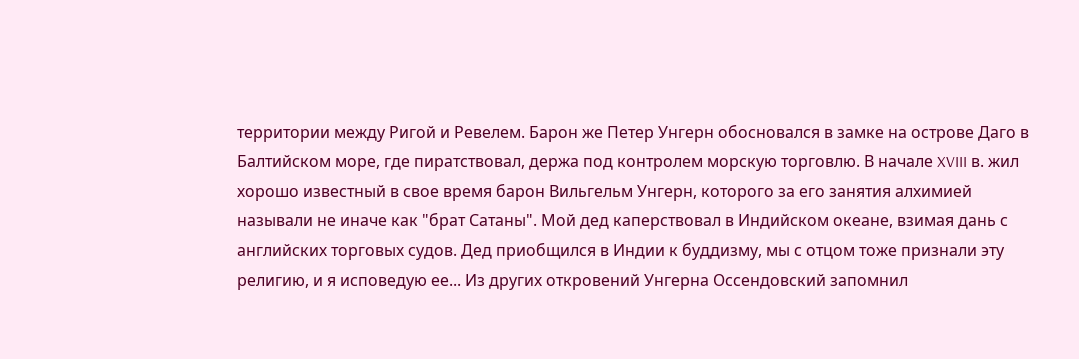территории между Ригой и Ревелем. Барон же Петер Унгерн обосновался в замке на острове Даго в Балтийском море, где пиратствовал, держа под контролем морскую торговлю. В начале XVIII в. жил хорошо известный в свое время барон Вильгельм Унгерн, которого за его занятия алхимией называли не иначе как "брат Сатаны". Мой дед каперствовал в Индийском океане, взимая дань с английских торговых судов. Дед приобщился в Индии к буддизму, мы с отцом тоже признали эту религию, и я исповедую ее... Из других откровений Унгерна Оссендовский запомнил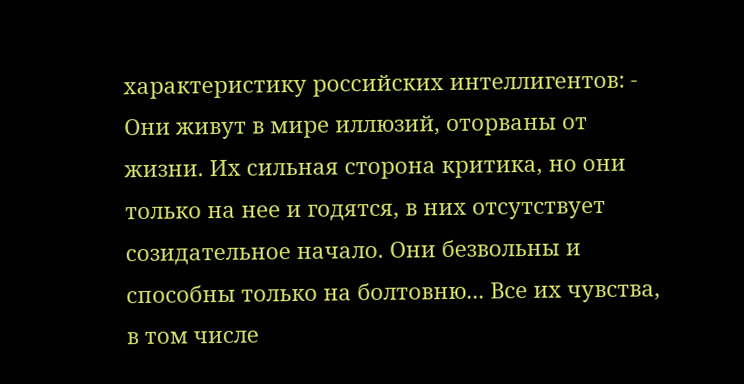характеристику российских интеллигентов: - Они живут в мире иллюзий, оторваны от жизни. Их сильная сторона критика, но они только на нее и годятся, в них отсутствует созидательное начало. Они безвольны и способны только на болтовню... Все их чувства, в том числе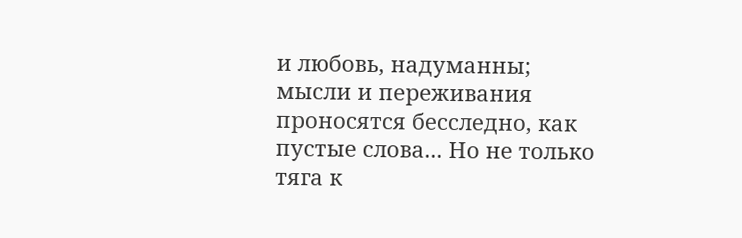и любовь, надуманны; мысли и переживания проносятся бесследно, как пустые слова... Но не только тяга к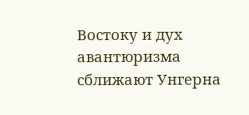Востоку и дух авантюризма сближают Унгерна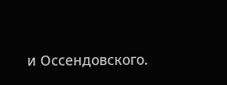и Оссендовского.